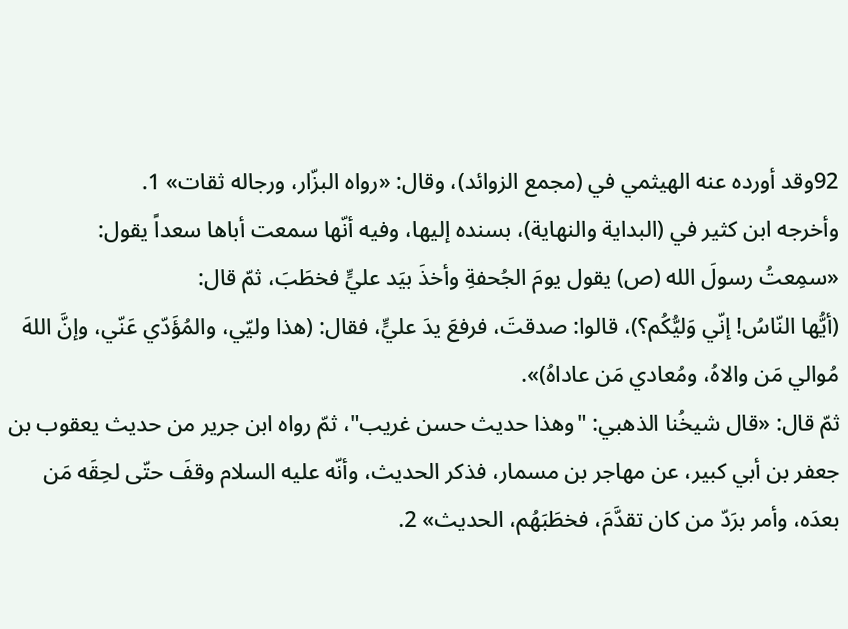92وقد أورده عنه الهيثمي في (مجمع الزوائد)، وقال: «رواه البزّار، ورجاله ثقات» 1.
وأخرجه ابن كثير في (البداية والنهاية)، بسنده إليها، وفيه أنّها سمعت أباها سعداً يقول:
«سمِعتُ رسولَ الله (ص) يقول يومَ الجُحفةِ وأخذَ بيَد عليٍّ فخطَبَ، ثمّ قال:
(أيُّها النّاسُ! إنّي وَليُّكُم؟)، قالوا: صدقتَ، فرفعَ يدَ عليٍّ، فقال: (هذا وليّي، والمُؤَدّي عَنّي، وإنَّ اللهَ مُوالي مَن والاهُ، ومُعادي مَن عاداهُ)».
ثمّ قال: «قال شيخُنا الذهبي: "وهذا حديث حسن غريب"، ثمّ رواه ابن جرير من حديث يعقوب بن جعفر بن أبي كبير، عن مهاجر بن مسمار، فذكر الحديث، وأنّه عليه السلام وقفَ حتّى لحِقَه مَن بعدَه، وأمر برَدّ من كان تقدَّمَ، فخطَبَهُم، الحديث» 2.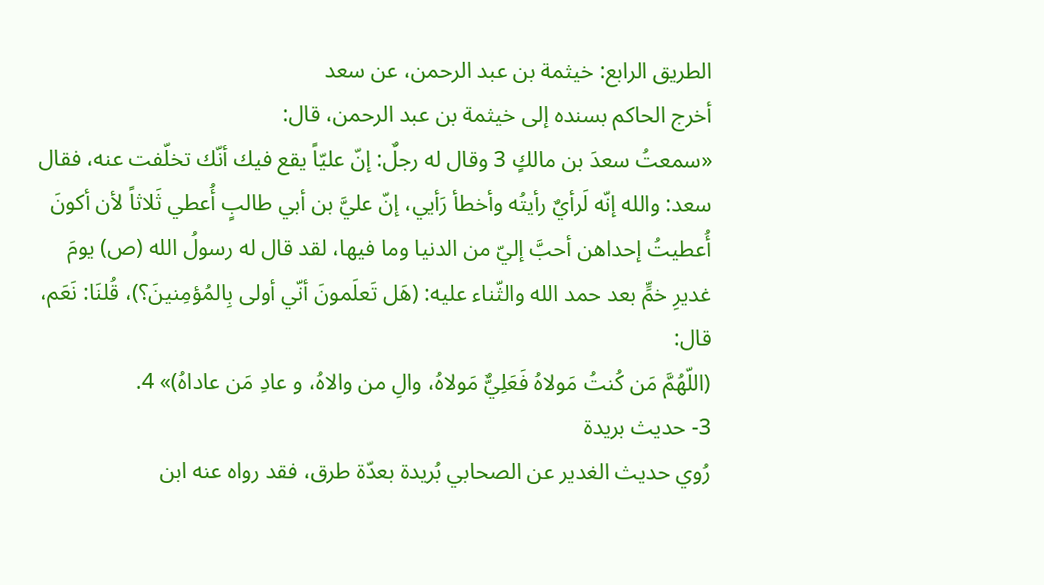الطريق الرابع: خيثمة بن عبد الرحمن، عن سعد
أخرج الحاكم بسنده إلى خيثمة بن عبد الرحمن، قال:
«سمعتُ سعدَ بن مالكٍ 3 وقال له رجلٌ: إنّ عليّاً يقع فيك أنّك تخلّفت عنه، فقال
سعد: والله إنّه لَرأيٌ رأيتُه وأخطأ رَأيي، إنّ عليَّ بن أبي طالبٍ أُعطي ثَلاثاً لأن أكونَ أُعطيتُ إحداهن أحبَّ إليّ من الدنيا وما فيها، لقد قال له رسولُ الله (ص) يومَ غديرِ خمٍّ بعد حمد الله والثّناء عليه: (هَل تَعلَمونَ أنّي أولى بِالمُؤمِنينَ؟)، قُلنَا: نَعَم، قال:
(اللّهُمَّ مَن كُنتُ مَولاهُ فَعَلِيٌّ مَولاهُ، والِ من والاهُ، و عادِ مَن عاداهُ)» 4.
3- حديث بريدة
رُوي حديث الغدير عن الصحابي بُريدة بعدّة طرق، فقد رواه عنه ابن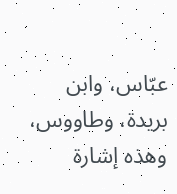عبّاس، وابن بريدة، وطاووس، وهذه إشارة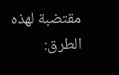مقتضبة لهذه الطرق: